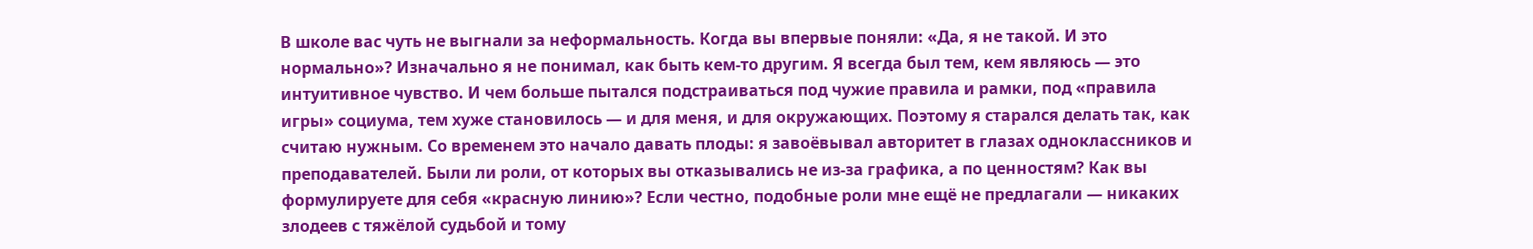В школе вас чуть не выгнали за неформальность. Когда вы впервые поняли: «Да, я не такой. И это нормально»? Изначально я не понимал, как быть кем‑то другим. Я всегда был тем, кем являюсь — это интуитивное чувство. И чем больше пытался подстраиваться под чужие правила и рамки, под «правила игры» социума, тем хуже становилось — и для меня, и для окружающих. Поэтому я старался делать так, как считаю нужным. Со временем это начало давать плоды: я завоёвывал авторитет в глазах одноклассников и преподавателей. Были ли роли, от которых вы отказывались не из‑за графика, а по ценностям? Как вы формулируете для себя «красную линию»? Если честно, подобные роли мне ещё не предлагали — никаких злодеев с тяжёлой судьбой и тому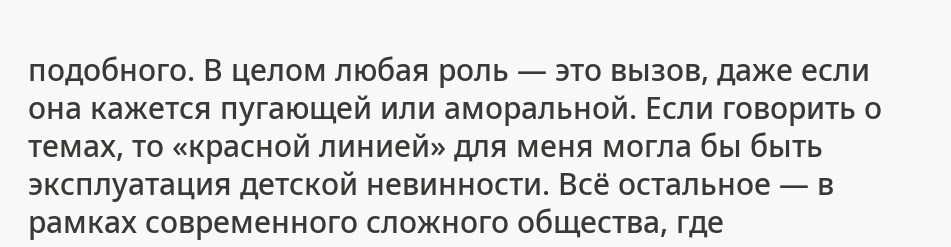подобного. В целом любая роль — это вызов, даже если она кажется пугающей или аморальной. Если говорить о темах, то «красной линией» для меня могла бы быть эксплуатация детской невинности. Всё остальное — в рамках современного сложного общества, где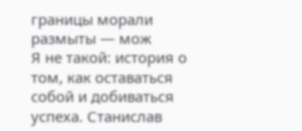границы морали размыты — мож
Я не такой: история о том, как оставаться собой и добиваться успеха. Станислав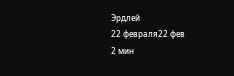Эрдлей
22 февраля22 фев
2 мин